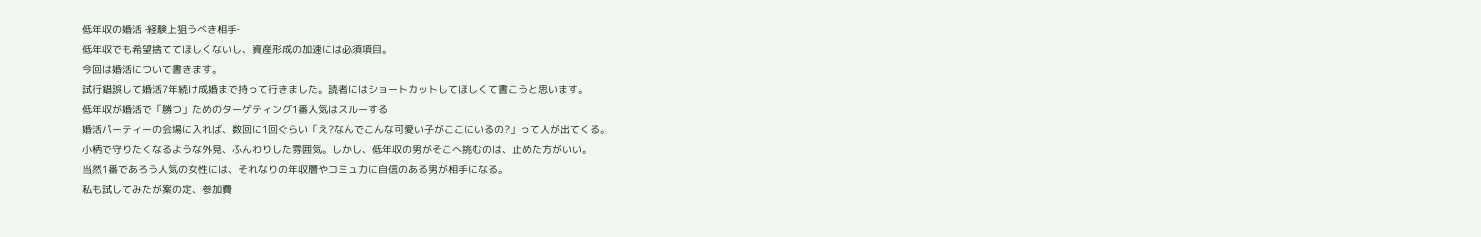低年収の婚活 ‐経験上狙うべき相手‐
低年収でも希望捨ててほしくないし、資産形成の加速には必須項目。
今回は婚活について書きます。
試行錯誤して婚活7年続け成婚まで持って行きました。読者にはショートカットしてほしくて書こうと思います。
低年収が婚活で「勝つ」ためのターゲティング1番人気はスルーする
婚活パーティーの会場に入れば、数回に1回ぐらい「え?なんでこんな可愛い子がここにいるの?」って人が出てくる。
小柄で守りたくなるような外見、ふんわりした雰囲気。しかし、低年収の男がそこへ挑むのは、止めた方がいい。
当然1番であろう人気の女性には、それなりの年収層やコミュ力に自信のある男が相手になる。
私も試してみたが案の定、参加費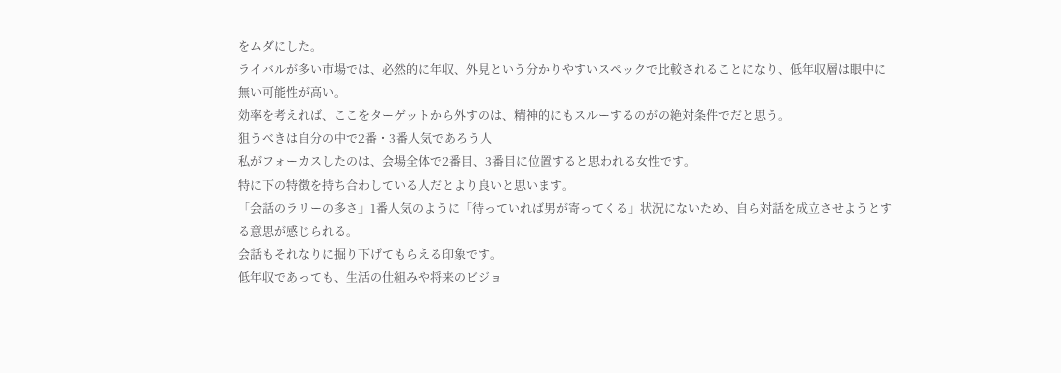をムダにした。
ライバルが多い市場では、必然的に年収、外見という分かりやすいスペックで比較されることになり、低年収層は眼中に無い可能性が高い。
効率を考えれば、ここをターゲットから外すのは、精神的にもスルーするのがの絶対条件でだと思う。
狙うべきは自分の中で2番・3番人気であろう人
私がフォーカスしたのは、会場全体で2番目、3番目に位置すると思われる女性です。
特に下の特徴を持ち合わしている人だとより良いと思います。
「会話のラリーの多さ」1番人気のように「待っていれば男が寄ってくる」状況にないため、自ら対話を成立させようとする意思が感じられる。
会話もそれなりに掘り下げてもらえる印象です。
低年収であっても、生活の仕組みや将来のビジョ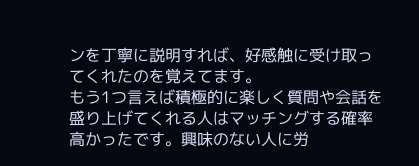ンを丁寧に説明すれば、好感触に受け取ってくれたのを覚えてます。
もう1つ言えば積極的に楽しく質問や会話を盛り上げてくれる人はマッチングする確率高かったです。興味のない人に労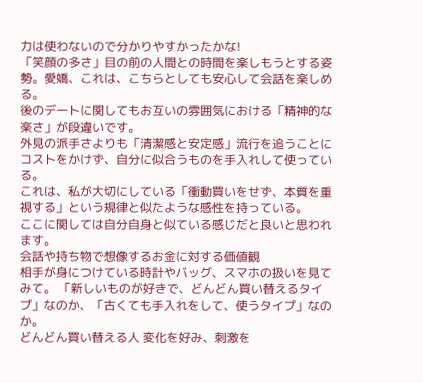力は使わないので分かりやすかったかな!
「笑顔の多さ」目の前の人間との時間を楽しもうとする姿勢。愛嬌、これは、こちらとしても安心して会話を楽しめる。
後のデートに関してもお互いの雰囲気における「精神的な楽さ」が段違いです。
外見の派手さよりも「清潔感と安定感」流行を追うことにコストをかけず、自分に似合うものを手入れして使っている。
これは、私が大切にしている「衝動買いをせず、本質を重視する」という規律と似たような感性を持っている。
ここに関しては自分自身と似ている感じだと良いと思われます。
会話や持ち物で想像するお金に対する価値観
相手が身につけている時計やバッグ、スマホの扱いを見てみて。 「新しいものが好きで、どんどん買い替えるタイプ」なのか、「古くても手入れをして、使うタイプ」なのか。
どんどん買い替える人 変化を好み、刺激を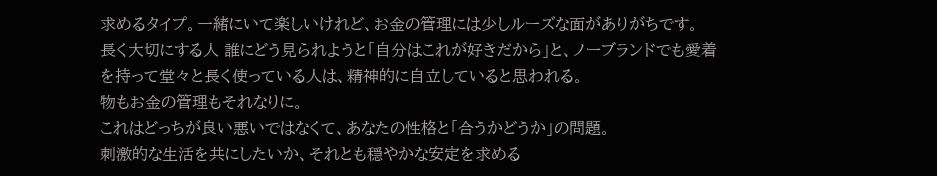求めるタイプ。一緒にいて楽しいけれど、お金の管理には少しルーズな面がありがちです。
長く大切にする人 誰にどう見られようと「自分はこれが好きだから」と、ノーブランドでも愛着を持って堂々と長く使っている人は、精神的に自立していると思われる。
物もお金の管理もそれなりに。
これはどっちが良い悪いではなくて、あなたの性格と「合うかどうか」の問題。
刺激的な生活を共にしたいか、それとも穏やかな安定を求める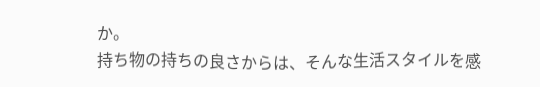か。
持ち物の持ちの良さからは、そんな生活スタイルを感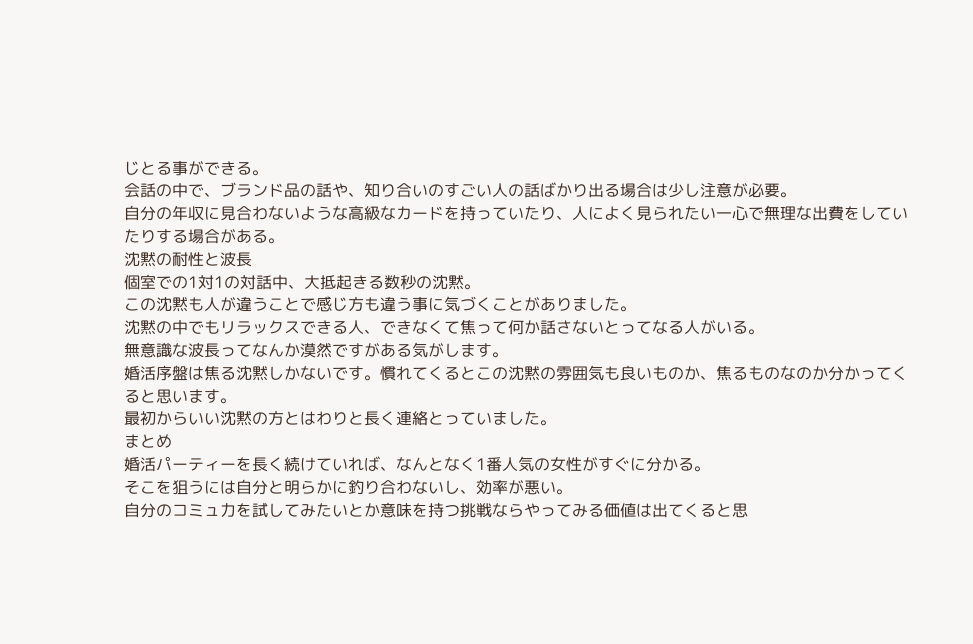じとる事ができる。
会話の中で、ブランド品の話や、知り合いのすごい人の話ばかり出る場合は少し注意が必要。
自分の年収に見合わないような高級なカードを持っていたり、人によく見られたい一心で無理な出費をしていたりする場合がある。
沈黙の耐性と波長
個室での1対1の対話中、大抵起きる数秒の沈黙。
この沈黙も人が違うことで感じ方も違う事に気づくことがありました。
沈黙の中でもリラックスできる人、できなくて焦って何か話さないとってなる人がいる。
無意識な波長ってなんか漠然ですがある気がします。
婚活序盤は焦る沈黙しかないです。慣れてくるとこの沈黙の雰囲気も良いものか、焦るものなのか分かってくると思います。
最初からいい沈黙の方とはわりと長く連絡とっていました。
まとめ
婚活パーティーを長く続けていれば、なんとなく1番人気の女性がすぐに分かる。
そこを狙うには自分と明らかに釣り合わないし、効率が悪い。
自分のコミュ力を試してみたいとか意味を持つ挑戦ならやってみる価値は出てくると思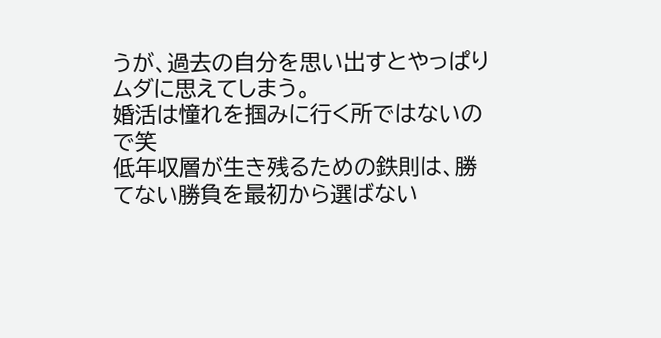うが、過去の自分を思い出すとやっぱりムダに思えてしまう。
婚活は憧れを掴みに行く所ではないので笑
低年収層が生き残るための鉄則は、勝てない勝負を最初から選ばない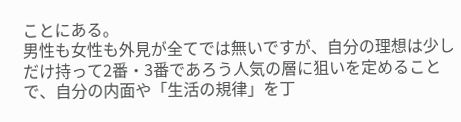ことにある。
男性も女性も外見が全てでは無いですが、自分の理想は少しだけ持って2番・3番であろう人気の層に狙いを定めることで、自分の内面や「生活の規律」を丁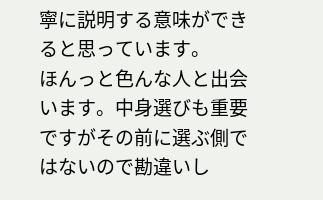寧に説明する意味ができると思っています。
ほんっと色んな人と出会います。中身選びも重要ですがその前に選ぶ側ではないので勘違いし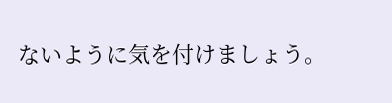ないように気を付けましょう。